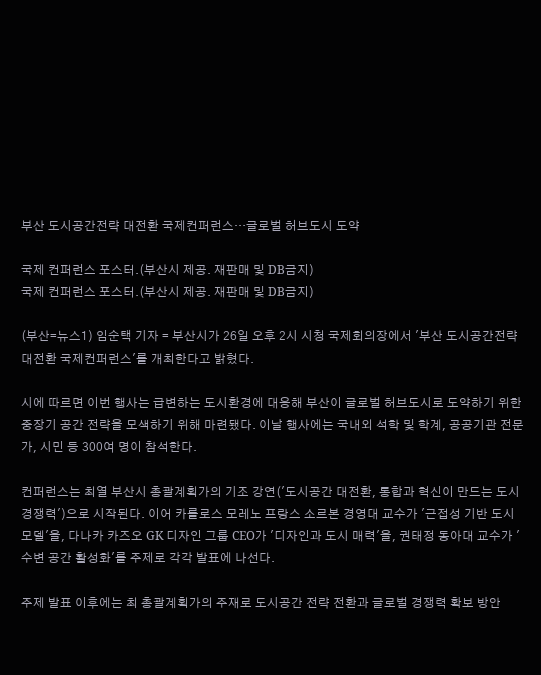부산 도시공간전략 대전환 국제컨퍼런스…글로벌 허브도시 도약

국제 컨퍼런스 포스터.(부산시 제공. 재판매 및 DB금지)
국제 컨퍼런스 포스터.(부산시 제공. 재판매 및 DB금지)

(부산=뉴스1) 임순택 기자 = 부산시가 26일 오후 2시 시청 국제회의장에서 '부산 도시공간전략 대전환 국제컨퍼런스'를 개최한다고 밝혔다.

시에 따르면 이번 행사는 급변하는 도시환경에 대응해 부산이 글로벌 허브도시로 도약하기 위한 중장기 공간 전략을 모색하기 위해 마련됐다. 이날 행사에는 국내외 석학 및 학계, 공공기관 전문가, 시민 등 300여 명이 참석한다.

컨퍼런스는 최열 부산시 총괄계획가의 기조 강연('도시공간 대전환, 통합과 혁신이 만드는 도시경쟁력')으로 시작된다. 이어 카를로스 모레노 프랑스 소르본 경영대 교수가 '근접성 기반 도시 모델'을, 다나카 카즈오 GK 디자인 그룹 CEO가 '디자인과 도시 매력'을, 권태정 동아대 교수가 '수변 공간 활성화'를 주제로 각각 발표에 나선다.

주제 발표 이후에는 최 총괄계획가의 주재로 도시공간 전략 전환과 글로벌 경쟁력 확보 방안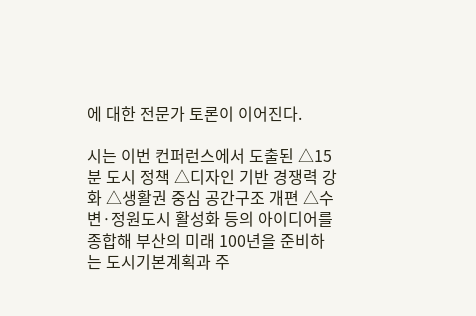에 대한 전문가 토론이 이어진다.

시는 이번 컨퍼런스에서 도출된 △15분 도시 정책 △디자인 기반 경쟁력 강화 △생활권 중심 공간구조 개편 △수변·정원도시 활성화 등의 아이디어를 종합해 부산의 미래 100년을 준비하는 도시기본계획과 주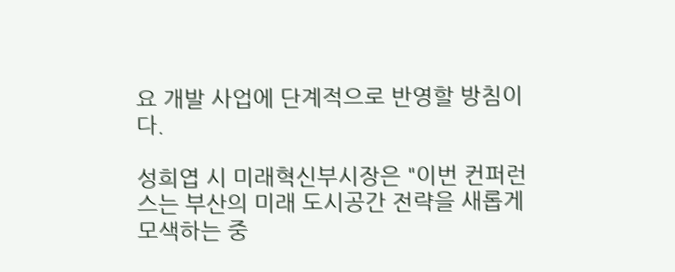요 개발 사업에 단계적으로 반영할 방침이다.

성희엽 시 미래혁신부시장은 "이번 컨퍼런스는 부산의 미래 도시공간 전략을 새롭게 모색하는 중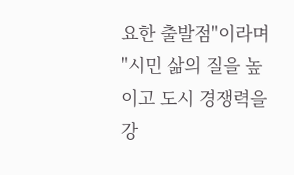요한 출발점"이라며 "시민 삶의 질을 높이고 도시 경쟁력을 강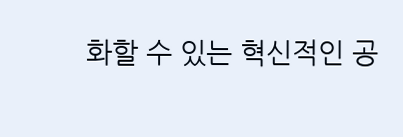화할 수 있는 혁신적인 공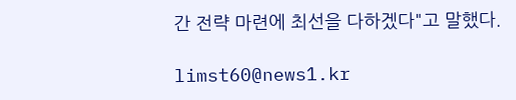간 전략 마련에 최선을 다하겠다"고 말했다.

limst60@news1.kr